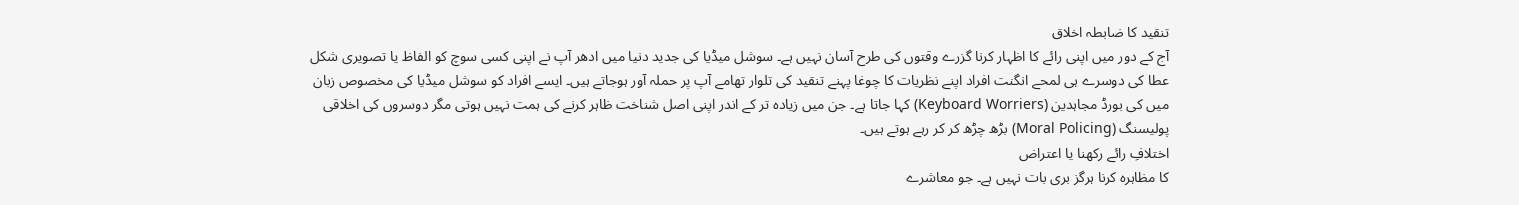تنقید کا ضابطہ اخلاق
آج کے دور میں اپنی رائے کا اظہار کرنا گزرے وقتوں کی طرح آسان نہیں ہے۔ سوشل میڈیا کی جدید دنیا میں ادھر آپ نے اپنی کسی سوچ کو الفاظ یا تصویری شکل عطا کی دوسرے ہی لمحے انگنت افراد اپنے نظریات کا چوغا پہنے تنقید کی تلوار تھامے آپ پر حملہ آور ہوجاتے ہیں۔ ایسے افراد کو سوشل میڈیا کی مخصوص زبان میں کی بورڈ مجاہدین (Keyboard Worriers) کہا جاتا ہے۔ جن میں زیادہ تر کے اندر اپنی اصل شناخت ظاہر کرنے کی ہمت نہیں ہوتی مگر دوسروں کی اخلاقی پولیسنگ (Moral Policing) بڑھ چڑھ کر کر رہے ہوتے ہیں۔
اختلافِ رائے رکھنا یا اعتراض
کا مظاہرہ کرنا ہرگز بری بات نہیں ہے۔ جو معاشرے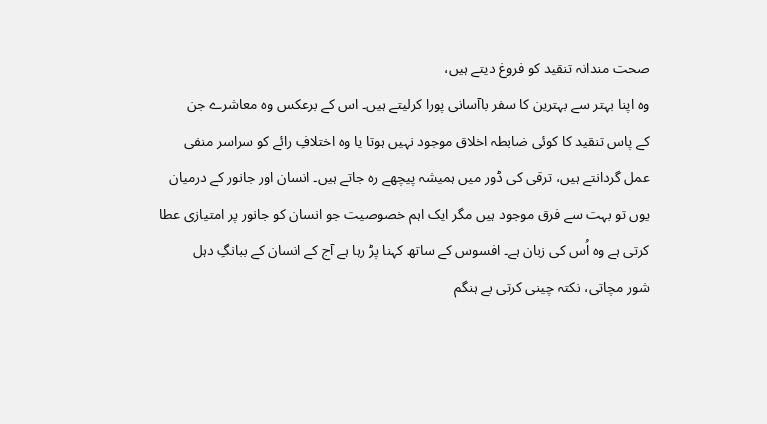صحت مندانہ تنقید کو فروغ دیتے ہیں،
وہ اپنا بہتر سے بہترین کا سفر باآسانی پورا کرلیتے ہیں۔ اس کے برعکس وہ معاشرے جن
کے پاس تنقید کا کوئی ضابطہ اخلاق موجود نہیں ہوتا یا وہ اختلافِ رائے کو سراسر منفی
عمل گردانتے ہیں، ترقی کی ڈور میں ہمیشہ پیچھے رہ جاتے ہیں۔ انسان اور جانور کے درمیان
یوں تو بہت سے فرق موجود ہیں مگر ایک اہم خصوصیت جو انسان کو جانور پر امتیازی عطا
کرتی ہے وہ اُس کی زبان ہے۔ افسوس کے ساتھ کہنا پڑ رہا ہے آج کے انسان کے ببانگِ دہل
شور مچاتی، نکتہ چینی کرتی بے ہنگم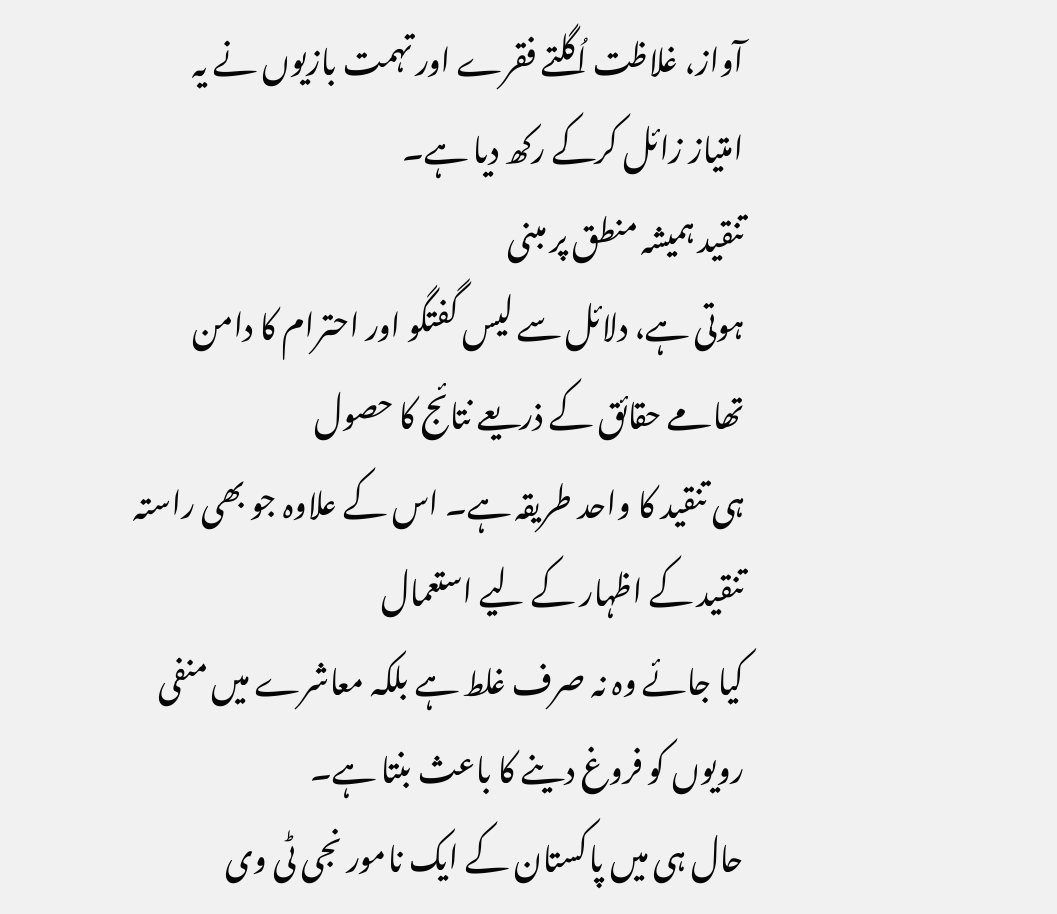آواز، غلاظت اُگلتے فقرے اور تہمت بازیوں نے یہ
امتیاز زائل کرکے رکھ دیا ہے۔
تنقید ہمیشہ منطق پر مبنی
ہوتی ہے، دلائل سے لیس گفتگو اور احترام کا دامن تھامے حقائق کے ذریعے نتائج کا حصول
ہی تنقید کا واحد طریقہ ہے۔ اس کے علاوہ جو بھی راستہ تنقید کے اظہار کے لیے استعمال
کیا جائے وہ نہ صرف غلط ہے بلکہ معاشرے میں منفی رویوں کو فروغ دینے کا باعث بنتا ہے۔
حال ہی میں پاکستان کے ایک نامور نجی ٹی وی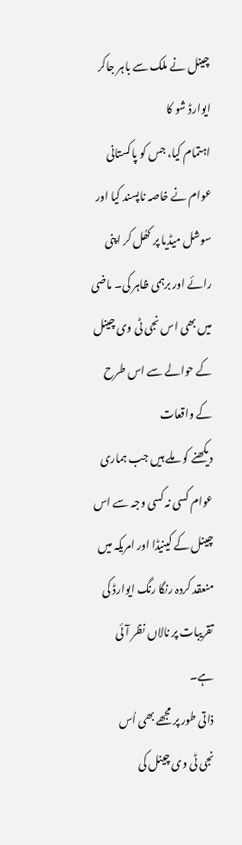چینل نے ملک سے باہر جاکر ایوارڈ شو کا
اہتمام کیا، جس کو پاکستانی عوام نے خاصہ ناپسند کیا اور سوشل میڈیا پر کھُل کر اپنی
رائے اور برہمی ظاہر کی۔ ماضی میں بھی اس نجی ٹی وی چینل کے حوالے سے اس طرح کے واقعات
دیکھنے کو ملے ہیں جب ہماری عوام کسی نہ کسی وجہ سے اس چینل کے کینیڈا اور امریکہ میں
منعقد کردہ رنگا رنگ ایوارڈ کی تقریبات پر نالاں نظر آئی ہے۔
ذاتی طور پر مجھے بھی اُس
نجی ٹی وی چینل کی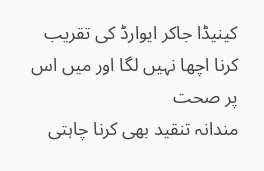کینیڈا جاکر ایوارڈ کی تقریب کرنا اچھا نہیں لگا اور میں اس پر صحت
مندانہ تنقید بھی کرنا چاہتی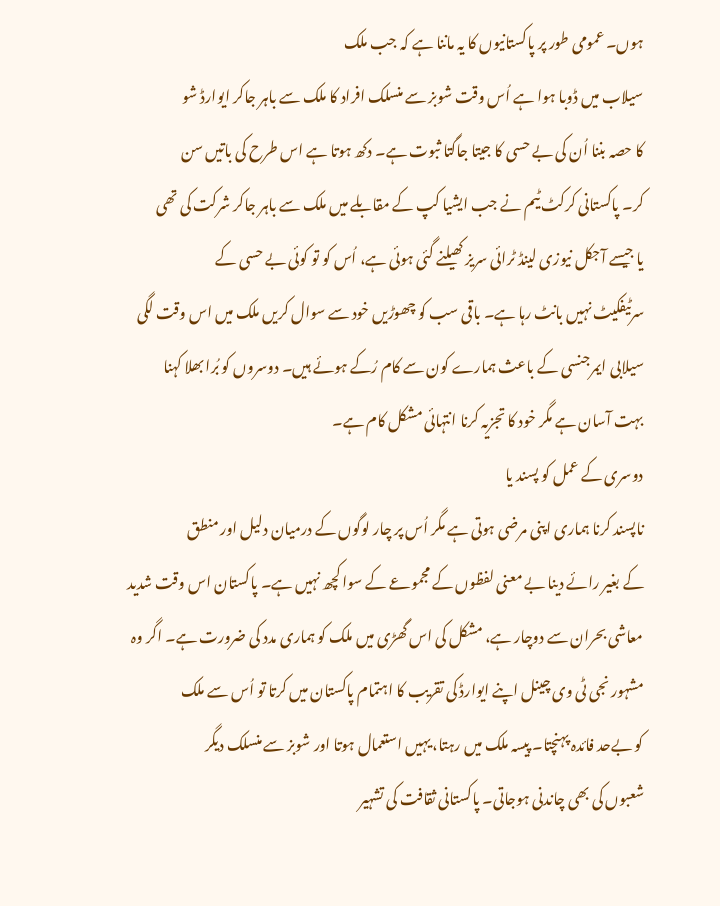ہوں۔ عمومی طور پر پاکستانیوں کا یہ ماننا ہے کہ جب ملک
سیلاب میں ڈوبا ہوا ہے اُس وقت شوبز سے منسلک افراد کا ملک سے باہر جاکر ایوارڈ شو
کا حصہ بننا اُن کی بے حسی کا جیتا جاگتا ثبوت ہے۔ دکھ ہوتا ہے اس طرح کی باتیں سن
کر۔ پاکستانی کرکٹ ٹیم نے جب ایشیا کپ کے مقابلے میں ملک سے باہر جاکر شرکت کی تھی
یا جیسے آجکل نیوزی لینڈ ٹرائی سریز کھیلنے گئی ہوئی ہے، اُس کو تو کوئی بے حسی کے
سرٹیفکیٹ نہیں بانٹ رہا ہے۔ باقی سب کو چھوڑیں خود سے سوال کریں ملک میں اس وقت لگی
سیلابی ایمرجنسی کے باعث ہمارے کون سے کام رُکے ہوئے ہیں۔ دوسروں کو بُرا بھلا کہنا
بہت آسان ہے مگر خود کا تجزیہ کرنا انتہائی مشکل کام ہے۔
دوسری کے عمل کو پسند یا
ناپسند کرنا ہماری اپنی مرضی ہوتی ہے مگر اُس پر چار لوگوں کے درمیان دلیل اور منطق
کے بغیر رائے دینا بے معنی لفظوں کے مجموعے کے سوا کچھ نہیں ہے۔ پاکستان اس وقت شدید
معاشی بحران سے دوچار ہے، مشکل کی اس گھڑی میں ملک کو ہماری مدد کی ضرورت ہے۔ اگر وہ
مشہور نجی ٹی وی چینل اپنے ایوارڈ کی تقریب کا اہتمام پاکستان میں کرتا تو اُس سے ملک
کو بےحد فائدہ پہنچتا۔ پیسہ ملک میں رہتا، یہیں استعمال ہوتا اور شوبز سے منسلک دیگر
شعبوں کی بھی چاندنی ہوجاتی۔ پاکستانی ثقافت کی تشہیر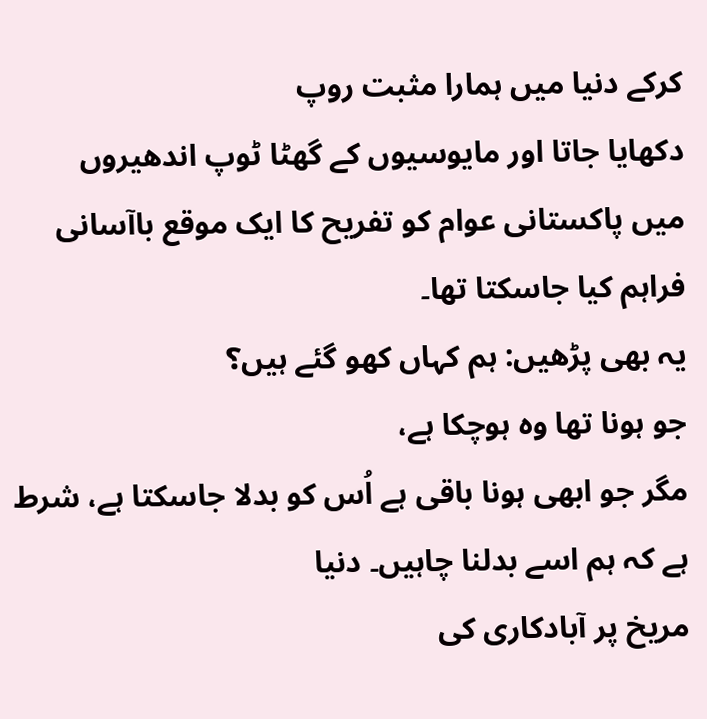کرکے دنیا میں ہمارا مثبت روپ
دکھایا جاتا اور مایوسیوں کے گھٹا ٹوپ اندھیروں
میں پاکستانی عوام کو تفریح کا ایک موقع باآسانی فراہم کیا جاسکتا تھا۔
یہ بھی پڑھیں: ہم کہاں کھو گئے ہیں؟
جو ہونا تھا وہ ہوچکا ہے،
مگر جو ابھی ہونا باقی ہے اُس کو بدلا جاسکتا ہے، شرط ہے کہ ہم اسے بدلنا چاہیں۔ دنیا
مریخ پر آبادکاری کی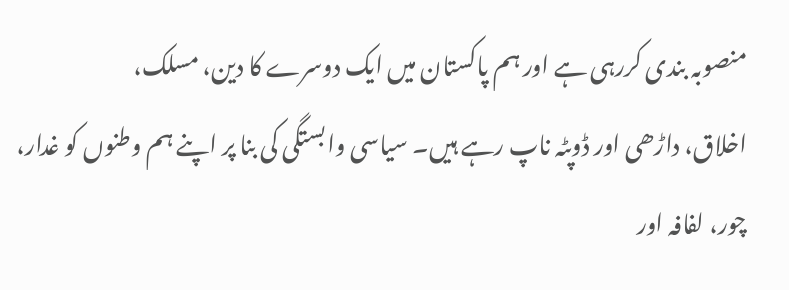منصوبہ بندی کررہی ہے اور ہم پاکستان میں ایک دوسرے کا دین، مسلک،
اخلاق، داڑھی اور ڈوپٹہ ناپ رہے ہیں۔ سیاسی وابستگی کی بنا پر اپنے ہم وطنوں کو غدار،
چور، لفافہ اور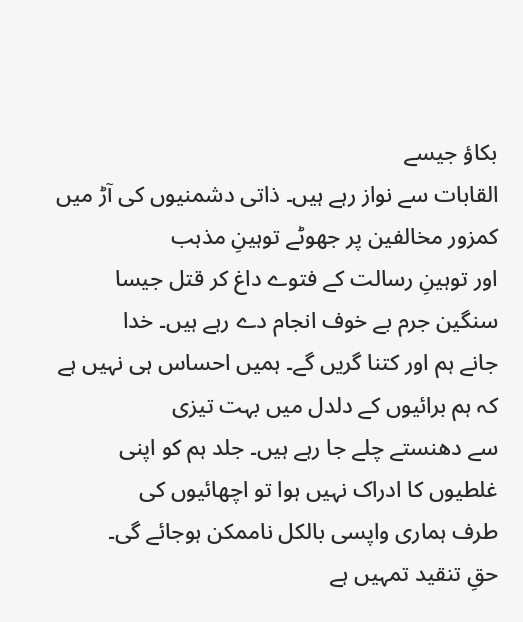بکاؤ جیسے
القابات سے نواز رہے ہیں۔ ذاتی دشمنیوں کی آڑ میں کمزور مخالفین پر جھوٹے توہینِ مذہب
اور توہینِ رسالت کے فتوے داغ کر قتل جیسا سنگین جرم بے خوف انجام دے رہے ہیں۔ خدا
جانے ہم اور کتنا گریں گے۔ ہمیں احساس ہی نہیں ہے کہ ہم برائیوں کے دلدل میں بہت تیزی
سے دھنستے چلے جا رہے ہیں۔ جلد ہم کو اپنی غلطیوں کا ادراک نہیں ہوا تو اچھائیوں کی
طرف ہماری واپسی بالکل ناممکن ہوجائے گی۔
حقِ تنقید تمہیں ہے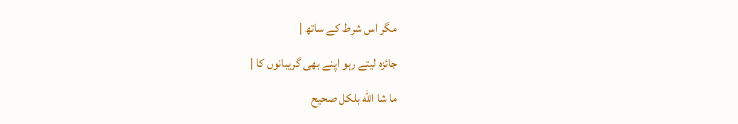مگر اس شرط کے ساتھ |
جائزہ لیتے رہو اپنے بھی گریبانوں کا |
ما شا الله بلكل صحيح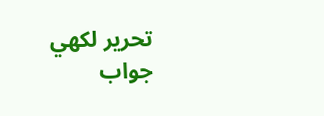تحرير لكهي
جواب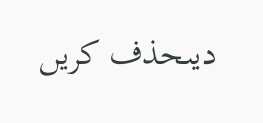دیںحذف کریں